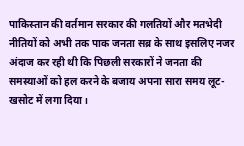पाकिस्तान की वर्तमान सरकार की गलतियों और मतभेदी नीतियों को अभी तक पाक जनता सब्र के साथ इसलिए नजर अंदाज कर रही थी कि पिछली सरकारों ने जनता की समस्याओं को हल करने के बजाय अपना सारा समय लूट-खसोट में लगा दिया।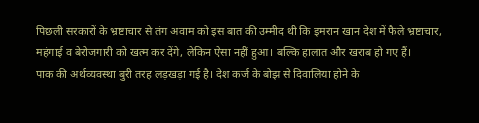पिछली सरकारों के भ्रष्टाचार से तंग अवाम को इस बात की उम्मीद थी कि इमरान खान देश में फैले भ्रष्टाचार, महंगाई व बेरोजगारी को खत्म कर देंगे, लेकिन ऐसा नहीं हुआ। बल्कि हालात और खराब हो गए हैं।
पाक की अर्थव्यवस्था बुरी तरह लड़खड़ा गई है। देश कर्ज के बोझ से दिवालिया होने के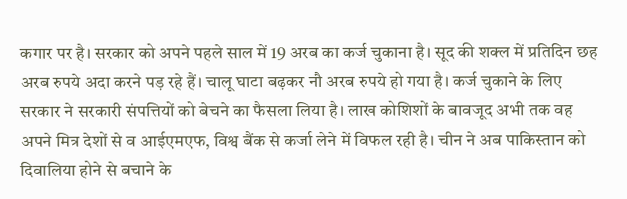कगार पर है। सरकार को अपने पहले साल में 19 अरब का कर्ज चुकाना है। सूद की शक्ल में प्रतिदिन छह अरब रुपये अदा करने पड़ रहे हैं। चालू घाटा बढ़कर नौ अरब रुपये हो गया है। कर्ज चुकाने के लिए सरकार ने सरकारी संपत्तियों को बेचने का फैसला लिया है। लाख कोशिशों के बावजूद अभी तक वह अपने मित्र देशों से व आईएमएफ, विश्व बैंक से कर्जा लेने में विफल रही है। चीन ने अब पाकिस्तान को दिवालिया होने से बचाने के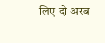लिए दो अरब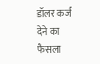डॉलर कर्ज देने का फैसला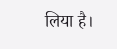लिया है।